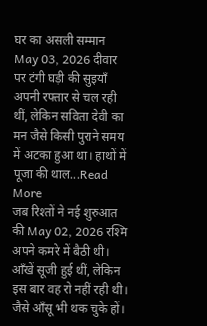घर का असली सम्मान May 03, 2026 दीवार पर टंगी घड़ी की सुइयाँ अपनी रफ्तार से चल रही थीं, लेकिन सविता देवी का मन जैसे किसी पुराने समय में अटका हुआ था। हाथों में पूजा की थाल...Read More
जब रिश्तों ने नई शुरुआत की May 02, 2026 रश्मि अपने कमरे में बैठी थी। आँखें सूजी हुई थीं, लेकिन इस बार वह रो नहीं रही थी। जैसे आँसू भी थक चुके हों।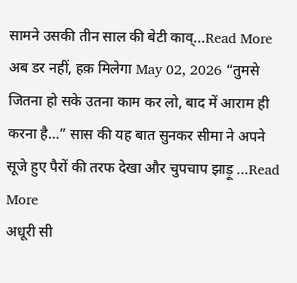सामने उसकी तीन साल की बेटी काव्...Read More
अब डर नहीं, हक़ मिलेगा May 02, 2026 “तुमसे जितना हो सके उतना काम कर लो, बाद में आराम ही करना है…” सास की यह बात सुनकर सीमा ने अपने सूजे हुए पैरों की तरफ देखा और चुपचाप झाड़ू ...Read More
अधूरी सी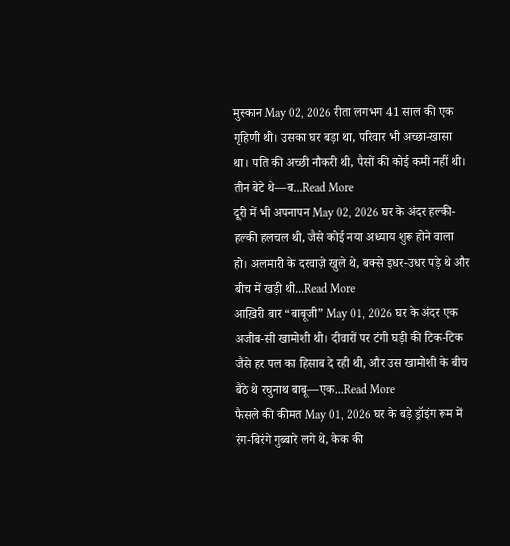मुस्कान May 02, 2026 रीता लगभग 41 साल की एक गृहिणी थी। उसका घर बड़ा था, परिवार भी अच्छा-खासा था। पति की अच्छी नौकरी थी, पैसों की कोई कमी नहीं थी। तीन बेटे थे—ब...Read More
दूरी में भी अपनापन May 02, 2026 घर के अंदर हल्की-हल्की हलचल थी, जैसे कोई नया अध्याय शुरू होने वाला हो। अलमारी के दरवाज़े खुले थे, बक्से इधर-उधर पड़े थे और बीच में खड़ी थी...Read More
आख़िरी बार “बाबूजी” May 01, 2026 घर के अंदर एक अजीब-सी खामोशी थी। दीवारों पर टंगी घड़ी की टिक-टिक जैसे हर पल का हिसाब दे रही थी, और उस खामोशी के बीच बैठे थे रघुनाथ बाबू—एक...Read More
फैसले की कीमत May 01, 2026 घर के बड़े ड्रॉइंग रूम में रंग-बिरंगे गुब्बारे लगे थे, केक की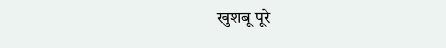खुशबू पूरे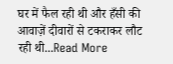घर में फैल रही थी और हँसी की आवाज़ें दीवारों से टकराकर लौट रही थी...Read More